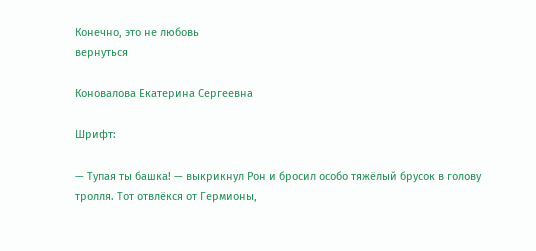Конечно, это не любовь
вернуться

Коновалова Екатерина Сергеевна

Шрифт:

— Тупая ты башка! — выкрикнул Рон и бросил особо тяжёлый брусок в голову тролля. Тот отвлёкся от Гермионы,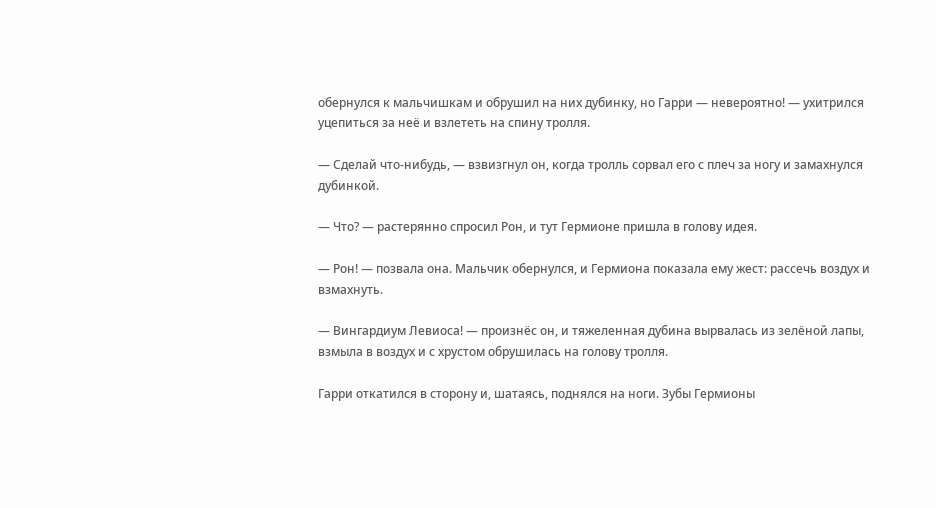обернулся к мальчишкам и обрушил на них дубинку, но Гарри — невероятно! — ухитрился уцепиться за неё и взлететь на спину тролля.

— Сделай что-нибудь, — взвизгнул он, когда тролль сорвал его с плеч за ногу и замахнулся дубинкой.

— Что? — растерянно спросил Рон, и тут Гермионе пришла в голову идея.

— Рон! — позвала она. Мальчик обернулся, и Гермиона показала ему жест: рассечь воздух и взмахнуть.

— Вингардиум Левиоса! — произнёс он, и тяжеленная дубина вырвалась из зелёной лапы, взмыла в воздух и с хрустом обрушилась на голову тролля.

Гарри откатился в сторону и, шатаясь, поднялся на ноги. Зубы Гермионы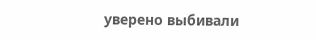уверено выбивали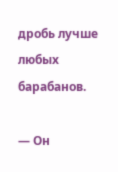дробь лучше любых барабанов.

— Он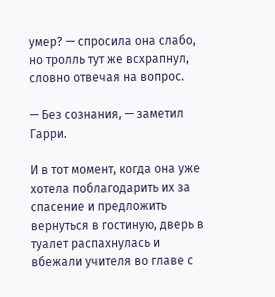умер? — спросила она слабо, но тролль тут же всхрапнул, словно отвечая на вопрос.

— Без сознания, — заметил Гарри.

И в тот момент, когда она уже хотела поблагодарить их за спасение и предложить вернуться в гостиную, дверь в туалет распахнулась и вбежали учителя во главе с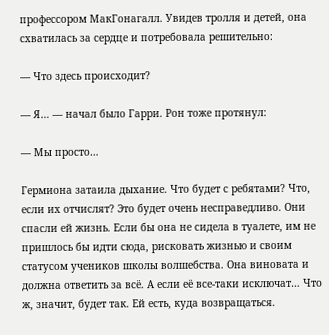профессором МакГонагалл. Увидев тролля и детей, она схватилась за сердце и потребовала решительно:

— Что здесь происходит?

— Я… — начал было Гарри. Рон тоже протянул:

— Мы просто…

Гермиона затаила дыхание. Что будет с ребятами? Что, если их отчислят? Это будет очень несправедливо. Они спасли ей жизнь. Если бы она не сидела в туалете, им не пришлось бы идти сюда, рисковать жизнью и своим статусом учеников школы волшебства. Она виновата и должна ответить за всё. А если её все-таки исключат… Что ж, значит, будет так. Ей есть, куда возвращаться.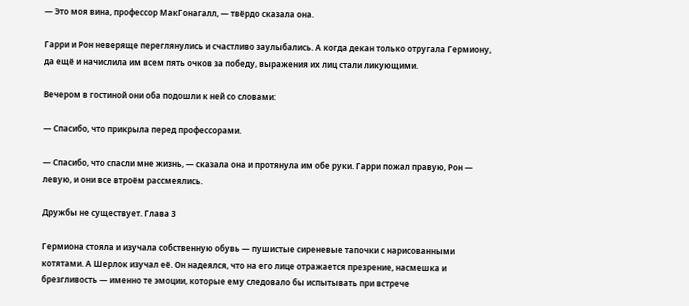— Это моя вина, профессор МакГонагалл, — твёрдо сказала она.

Гарри и Рон неверяще переглянулись и счастливо заулыбались. А когда декан только отругала Гермиону, да ещё и начислила им всем пять очков за победу, выражения их лиц стали ликующими.

Вечером в гостиной они оба подошли к ней со словами:

— Спасибо, что прикрыла перед профессорами.

— Спасибо, что спасли мне жизнь, — сказала она и протянула им обе руки. Гарри пожал правую, Рон — левую, и они все втроём рассмеялись.

Дружбы не существует. Глава 3

Гермиона стояла и изучала собственную обувь — пушистые сиреневые тапочки с нарисованными котятами. А Шерлок изучал её. Он надеялся, что на его лице отражается презрение, насмешка и брезгливость — именно те эмоции, которые ему следовало бы испытывать при встрече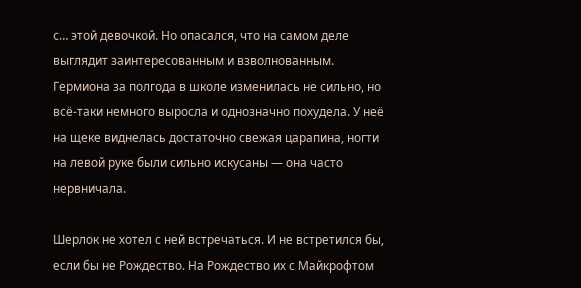с… этой девочкой. Но опасался, что на самом деле выглядит заинтересованным и взволнованным. Гермиона за полгода в школе изменилась не сильно, но всё-таки немного выросла и однозначно похудела. У неё на щеке виднелась достаточно свежая царапина, ногти на левой руке были сильно искусаны — она часто нервничала.

Шерлок не хотел с ней встречаться. И не встретился бы, если бы не Рождество. На Рождество их с Майкрофтом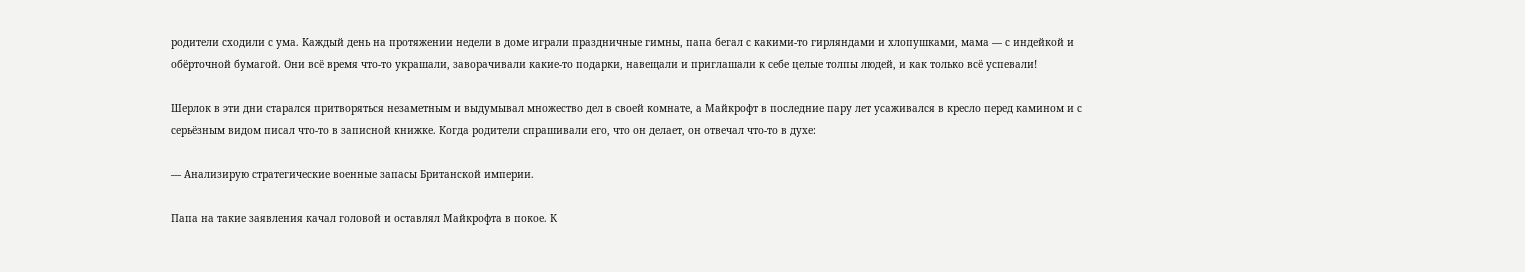родители сходили с ума. Каждый день на протяжении недели в доме играли праздничные гимны, папа бегал с какими-то гирляндами и хлопушками, мама — с индейкой и обёрточной бумагой. Они всё время что-то украшали, заворачивали какие-то подарки, навещали и приглашали к себе целые толпы людей, и как только всё успевали!

Шерлок в эти дни старался притворяться незаметным и выдумывал множество дел в своей комнате, а Майкрофт в последние пару лет усаживался в кресло перед камином и с серьёзным видом писал что-то в записной книжке. Когда родители спрашивали его, что он делает, он отвечал что-то в духе:

— Анализирую стратегические военные запасы Британской империи.

Папа на такие заявления качал головой и оставлял Майкрофта в покое. К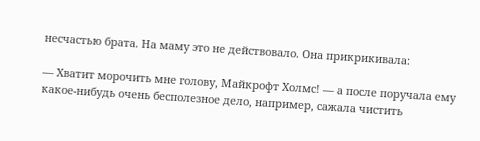несчастью брата. На маму это не действовало. Она прикрикивала:

— Хватит морочить мне голову, Майкрофт Холмс! — а после поручала ему какое-нибудь очень бесполезное дело, например, сажала чистить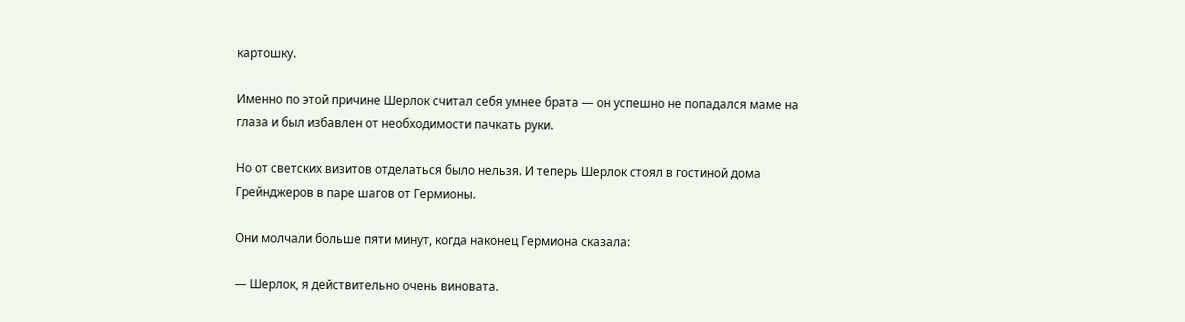картошку.

Именно по этой причине Шерлок считал себя умнее брата — он успешно не попадался маме на глаза и был избавлен от необходимости пачкать руки.

Но от светских визитов отделаться было нельзя. И теперь Шерлок стоял в гостиной дома Грейнджеров в паре шагов от Гермионы.

Они молчали больше пяти минут, когда наконец Гермиона сказала:

— Шерлок, я действительно очень виновата.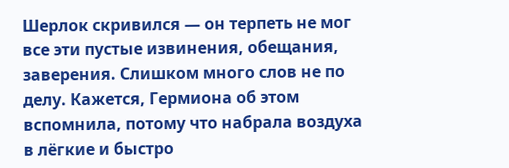Шерлок скривился — он терпеть не мог все эти пустые извинения, обещания, заверения. Слишком много слов не по делу. Кажется, Гермиона об этом вспомнила, потому что набрала воздуха в лёгкие и быстро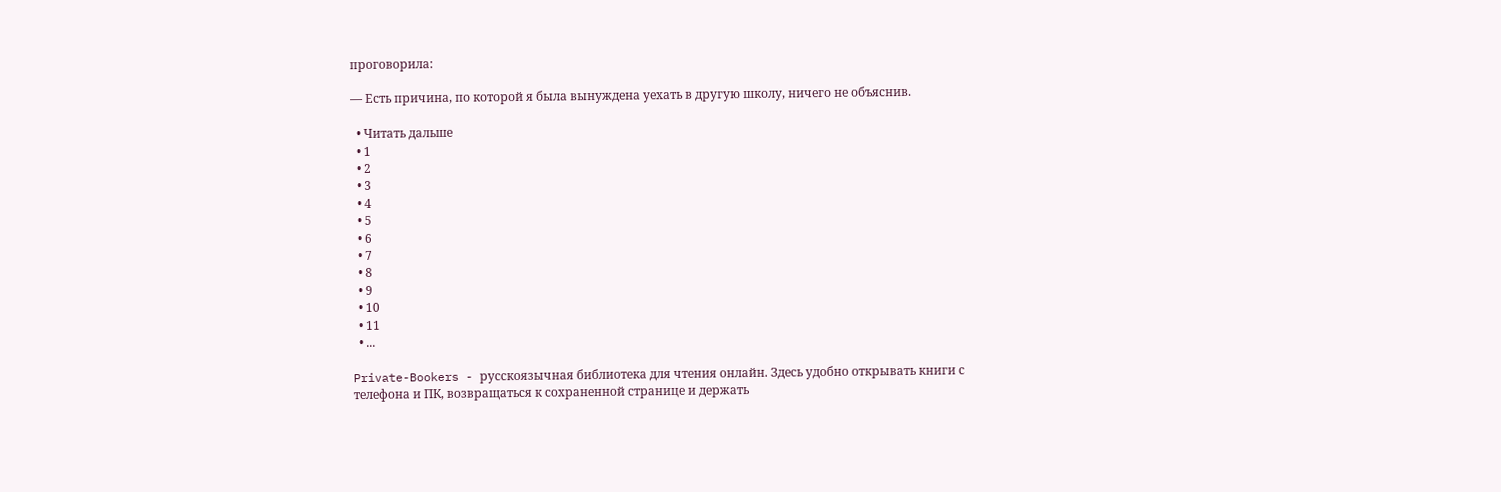проговорила:

— Есть причина, по которой я была вынуждена уехать в другую школу, ничего не объяснив.

  • Читать дальше
  • 1
  • 2
  • 3
  • 4
  • 5
  • 6
  • 7
  • 8
  • 9
  • 10
  • 11
  • ...

Private-Bookers - русскоязычная библиотека для чтения онлайн. Здесь удобно открывать книги с телефона и ПК, возвращаться к сохраненной странице и держать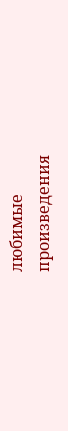любимые произведения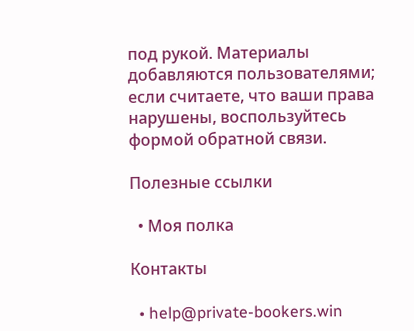под рукой. Материалы добавляются пользователями; если считаете, что ваши права нарушены, воспользуйтесь формой обратной связи.

Полезные ссылки

  • Моя полка

Контакты

  • help@private-bookers.win